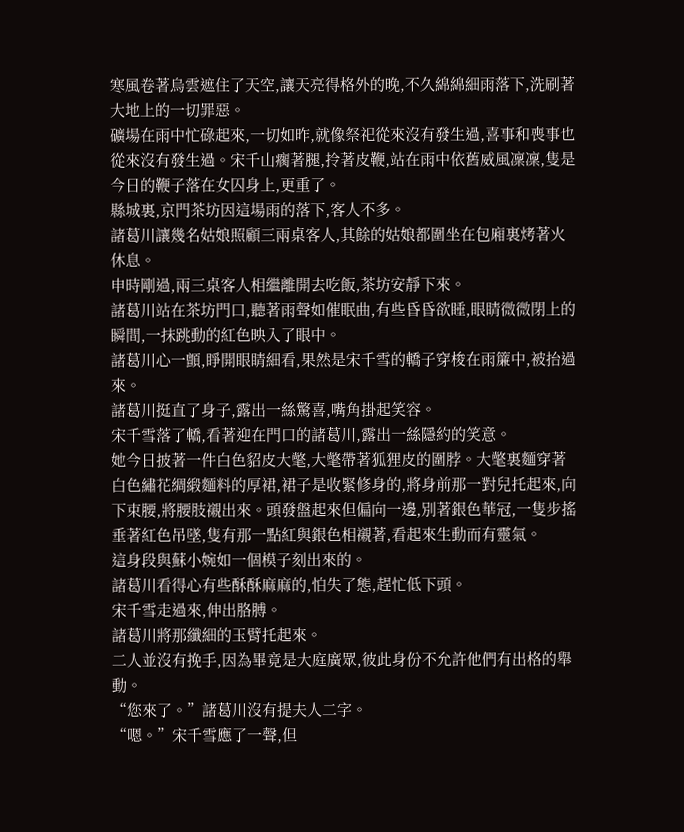寒風卷著烏雲遮住了天空,讓天亮得格外的晚,不久綿綿細雨落下,洗刷著大地上的一切罪惡。
礦場在雨中忙碌起來,一切如昨,就像祭祀從來沒有發生過,喜事和喪事也從來沒有發生過。宋千山瘸著腿,拎著皮鞭,站在雨中依舊威風凜凜,隻是今日的鞭子落在女囚身上,更重了。
縣城裏,京門茶坊因這場雨的落下,客人不多。
諸葛川讓幾名姑娘照顧三兩桌客人,其餘的姑娘都圍坐在包廂裏烤著火休息。
申時剛過,兩三桌客人相繼離開去吃飯,茶坊安靜下來。
諸葛川站在茶坊門口,聽著雨聲如催眠曲,有些昏昏欲睡,眼睛微微閉上的瞬間,一抹跳動的紅色映入了眼中。
諸葛川心一顫,睜開眼睛細看,果然是宋千雪的轎子穿梭在雨簾中,被抬過來。
諸葛川挺直了身子,露出一絲驚喜,嘴角掛起笑容。
宋千雪落了轎,看著迎在門口的諸葛川,露出一絲隱約的笑意。
她今日披著一件白色貂皮大氅,大氅帶著狐狸皮的圍脖。大氅裏麵穿著白色繡花綢緞麵料的厚裙,裙子是收緊修身的,將身前那一對兒托起來,向下束腰,將腰肢襯出來。頭發盤起來但偏向一邊,別著銀色華冠,一隻步搖垂著紅色吊墜,隻有那一點紅與銀色相襯著,看起來生動而有靈氣。
這身段與蘇小婉如一個模子刻出來的。
諸葛川看得心有些酥酥麻麻的,怕失了態,趕忙低下頭。
宋千雪走過來,伸出胳膊。
諸葛川將那纖細的玉臂托起來。
二人並沒有挽手,因為畢竟是大庭廣眾,彼此身份不允許他們有出格的舉動。
“您來了。”諸葛川沒有提夫人二字。
“嗯。”宋千雪應了一聲,但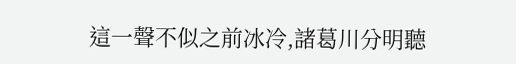這一聲不似之前冰冷,諸葛川分明聽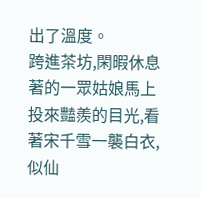出了溫度。
跨進茶坊,閑暇休息著的一眾姑娘馬上投來豔羨的目光,看著宋千雪一襲白衣,似仙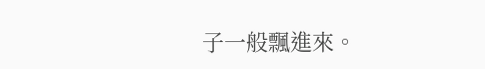子一般飄進來。